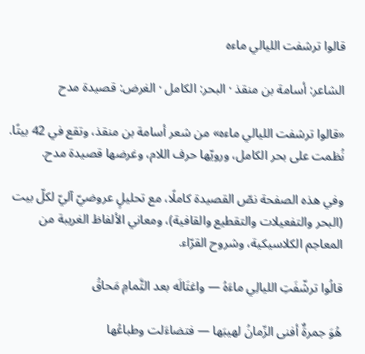قالوا ترشفت الليالي ماءه

الشاعر: أسامة بن منقذ · البحر: الكامل · الغرض: قصيدة مدح

«قالوا ترشفت الليالي ماءه» من شعر أسامة بن منقذ، وتقع في 42 بيتًا. نُظمت على بحر الكامل، ورويّها حرف اللام، وغرضها قصيدة مدح.

وفي هذه الصفحة نصّ القصيدة كاملًا، مع تحليلٍ عروضيّ آليّ لكلّ بيت (البحر والتفعيلات والتقطيع والقافية)، ومعاني الألفاظ الغريبة من المعاجم الكلاسيكية، وشروح القرّاء.

قالُوا ترشّفَتِ الليالِي ماءَهُ — واغتَالَه بعد التَّمامِ مَحاقُ

هُوَ جمرةٌ أفنى الزّمانُ لهيبَها — فتضاءَلت وطباعُها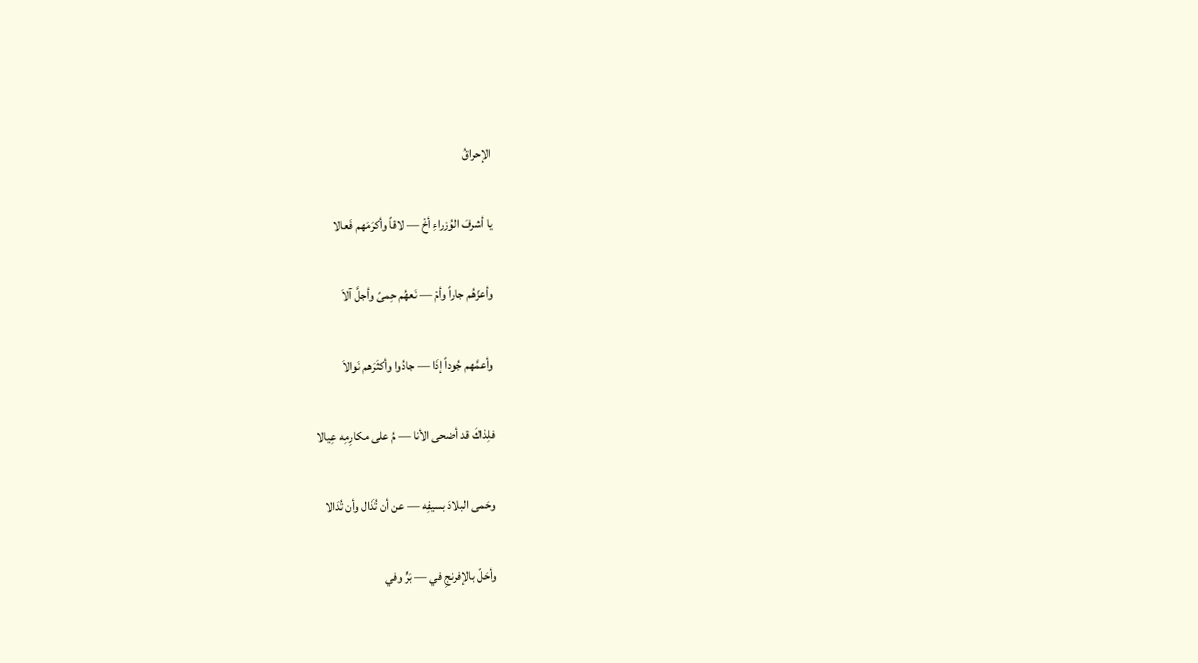الإحراقُ

يا أشرفَ الوُزراءِ أخْ — لاقاً وأكرَمَهم فَعالا

وأعزّهُم جاراً وأمْ — نَعهُم حِمىً وأجلَّ آلاَ

وأعمَّهم جُوداً إذَا — جادُوا وأكثَرَهم نَوالاَ

فلِذاكَ قد أضحى الأنا — مُ على مكارِمِه عِيالا

وحَمى البلادَ بسيفِه — عن أن تُذَال وأن تُدَالا

وأحَلّ بالإفرنجِ في — بَرٍّ وفي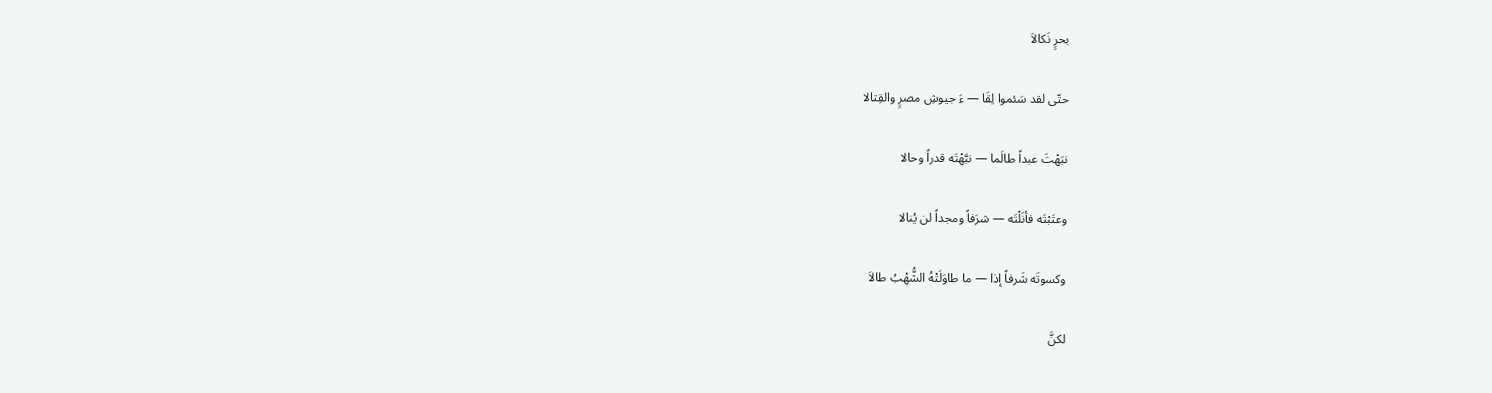بحرٍ نَكالاَ

حتّى لقد سَئموا لِقَا — ءَ جيوشِ مصرٍ والقِتالا

نبَهْتَ عبداً طالَما — نبَّهْتَه قدراً وحالا

وعتَبْتَه فأنَلْتَه — شرَفاً ومجداً لن يُنالا

وكسوتَه شَرفاً إذا — ما طاوَلَتْهُ الشُّهْبُ طالاَ

لكنَّ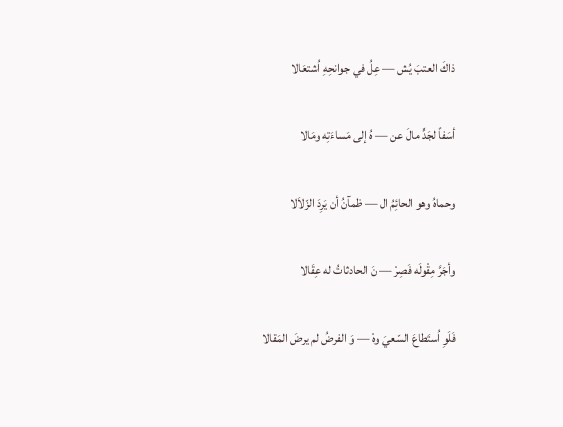ذاكَ العتبَ يُش — عِلُ في جوانحِهِ اُشتعَالا

أسَفاً لجَدٍّ مالَ عن — هُ إلى مَساءَتِه ومَالا

وحماهُ وهو الحائِمُ ال — ظمآنُ أن يَرِدَ الزّلاَلا

وأجَرَّ مِقْولَه فَصِرْ — نَ الحادثاتُ له عِقَالا

فَلَوِ اُستَطاعَ السّعيَ وهْ — وَ الفرضُ لم يرضَ المَقالا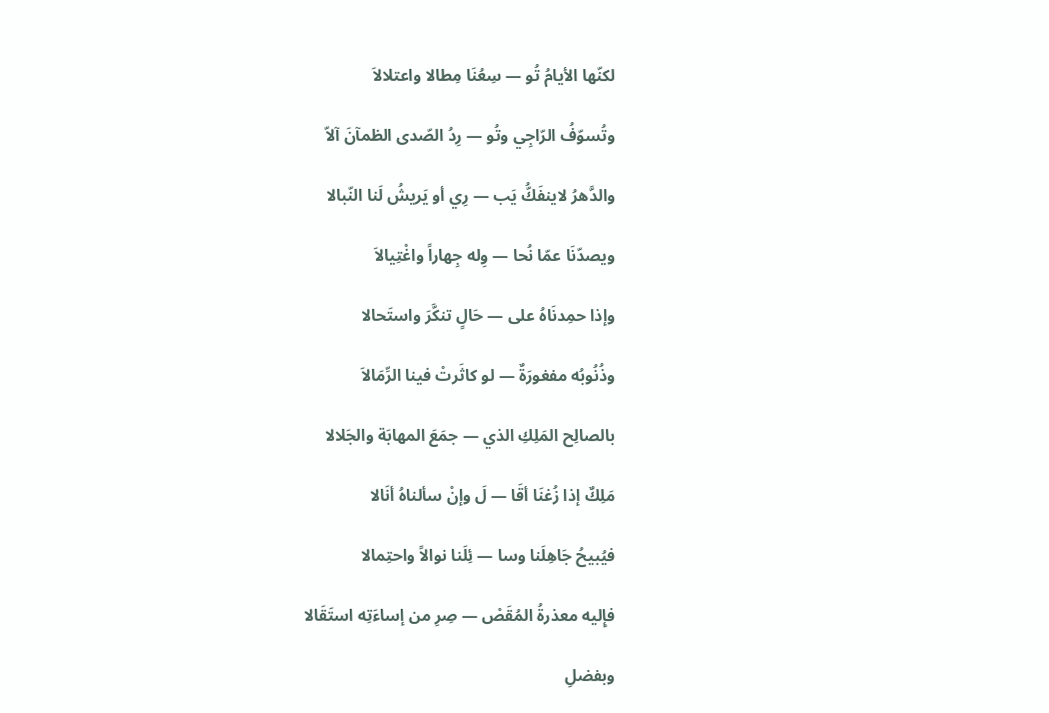لكنّها الأيامُ تُو — سِعُنَا مِطالا واعتلالاَ

وتُسوّفُ الرّاجِي وتُو — رِدُ الصّدى الظمآنَ آلاّ

والدَّهرُ لاينفَكُّ يَب — رِي أو يَريشُ لَنا النّبالا

ويصدّنَا عمّا نُحا — وِله جِهاراً واغْتِيالاَ

وإذا حمِدنَاهُ على — حَالٍ تنكَّرَ واستَحالا

وذُنُوبُه مفغورَةٌ — لو كاثَرتْ فينا الرِّمَالاَ

بالصالِح المَلِكِ الذي — جمَعَ المهابَة والجَلالا

مَلِكٌ إذا زُغنَا أقَا — لَ وإنْ سألناهُ أنَالا

فيُبيحُ جَاهِلَنا وسا — ئِلَنا نوالاً واحتِمالا

فإِليه معذرةُ المُقَصْ — صِرِ من إساءَتِه استَقَالا

وبفضلِ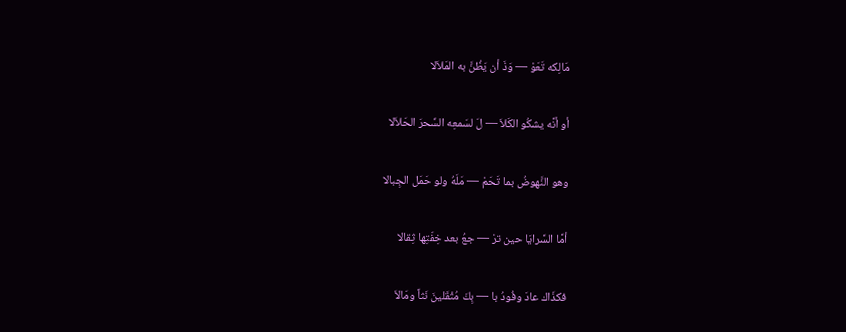مَالِكه تَعَوْ — وَذَ أن يَظُنَّ به المَلاَلا

أو أنَّه يشكُو الكَلاَ — لَ لسَمعِه السِّحرَ الحَلاَلا

وهو النَّهوضُ بما تَحَمْ — مَلَهُ ولو حَمَل الجِبالا

أمَّا السَّرايَا حين ترْ — جعُ بعد خِفّتِها ثِقالا

فكذَاك عادَ وفُودُ با — بِكَ مُثْقَلينَ نَثاً ومَالاَ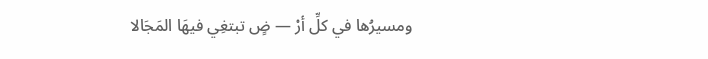ومسيرُها في كلِّ أرْ — ضٍ تبتغِي فيهَا المَجَالا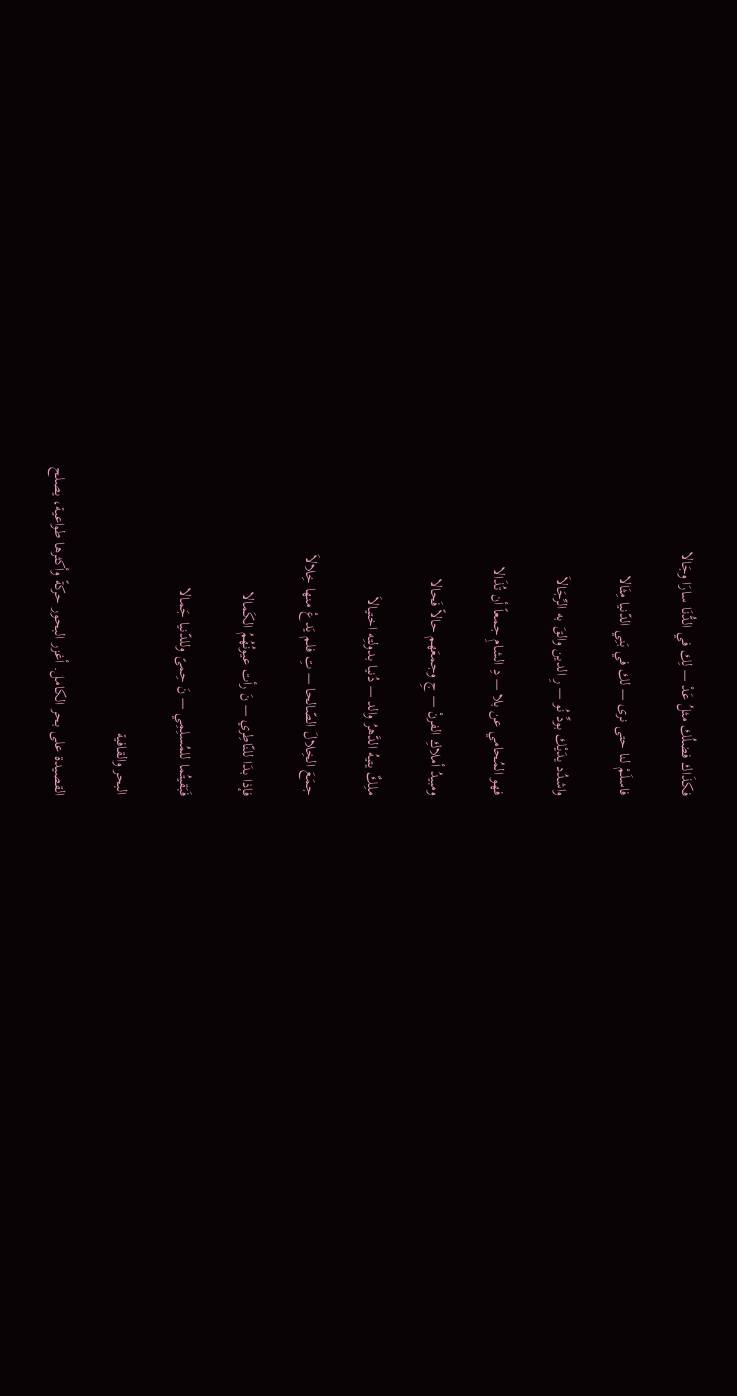فكذَاك فضلُك مثلُ عَدْ — لِك في الدُّنَا سارَا وجَالا

فاسلَمْ لنا حتى نرى — لك في بَنِي الدّنيا مِثَالا

واشدُد يدَيْك بودِّ نُو — رِ الدين والقَ به الرِّجَالاَ

فهو المُحامي عن بلا — دِ الشامِ جمعاً أن تُذَالا

ومبيدُ أملاكِ الفرنْ — جِ وجمعَهم حالاً فَحالا

ملِكٌ يتيهُ الدَّهرُ والد — دُنيا بدولتِه اختيالاَ

جمَعَ الخِلالَ الصّالحا — تِ فلم يَدعْ منها خِلالاَ

فإذا بدَا للنّاطِري — نَ رأت عيونُهُمُ الكَمالا

فَبَقيتُما للمُسلِمِي — نَ حِمىً وللدّنيا جَمالا

البحر والقافية

القصيدة على بحر الكامل. أغزر البحور حركةً وأكثرها طواعية، يصلح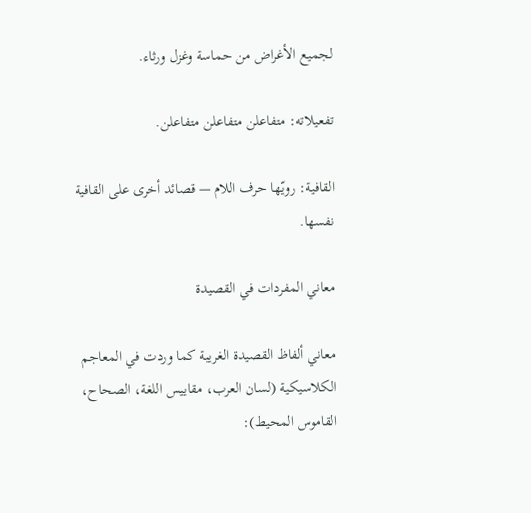لجميع الأغراض من حماسة وغزل ورثاء.

تفعيلاته: متفاعلن متفاعلن متفاعلن.

القافية: رويّها حرف اللام — قصائد أخرى على القافية نفسها.

معاني المفردات في القصيدة

معاني ألفاظ القصيدة الغريبة كما وردت في المعاجم الكلاسيكية (لسان العرب، مقاييس اللغة، الصحاح، القاموس المحيط):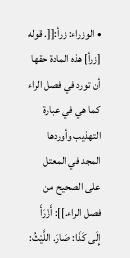• الوزراء: زرأ:[[. قوله [زرأ] هذه المادة حقها أن تورد في فصل الراء كما هي في عبارة التهذيب وأوردها المجد في المعتل على الصحيح من فصل الراء.]]: أَزْرَأَ إِلَى كَذَا: صَارَ. اللَّيْثُ: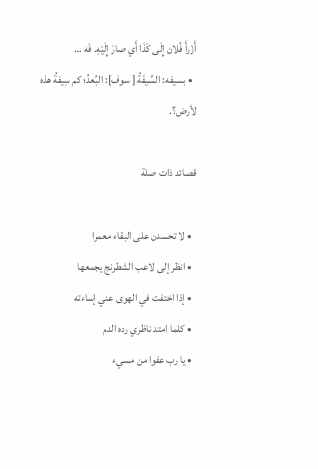أَزْرأَ فُلان إِلَى كَذَا أَي صارَ إِلَيْهِ. فَه …
  • بسيفه: السِّيفَةُ [ سوف]: البُعدُ؛ كم سِيفةُ هذه لأرض؟.

قصائد ذات صلة

  • لا تحسدن على البقاء معمرا
  • انظر إلى لاعب الشطرنج يجمعها
  • إذا اختفت في الهوى عني إساءته
  • كلما امتد ناظري رده الدم
  • يا رب عفوا من مسيء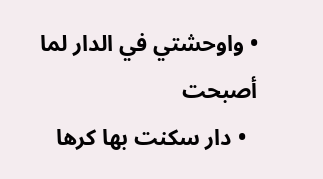• واوحشتي في الدار لما أصبحت
  • دار سكنت بها كرها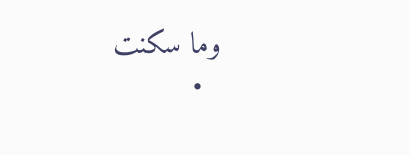وما سكنت
  •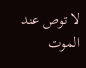لا توص عند الموت